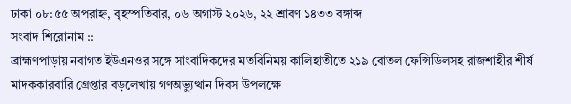ঢাকা ০৮:৫৫ অপরাহ্ন, বৃহস্পতিবার, ০৬ অগাস্ট ২০২৬, ২২ শ্রাবণ ১৪৩৩ বঙ্গাব্দ
সংবাদ শিরোনাম ::
ব্রাহ্মণপাড়ায় নবাগত ইউএনওর সঙ্গে সাংবাদিকদের মতবিনিময় কালিহাতীতে ২১৯ বোতল ফেন্সিডিলসহ রাজশাহীর শীর্ষ মাদককারবারি গ্রেপ্তার বড়লেখায় গণঅভ্যুত্থান দিবস উপলক্ষে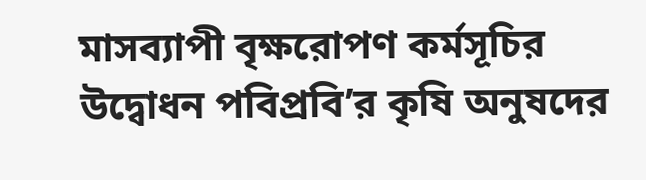মাসব্যাপী বৃক্ষরোপণ কর্মসূচির উদ্বোধন পবিপ্রবি’র কৃষি অনুষদের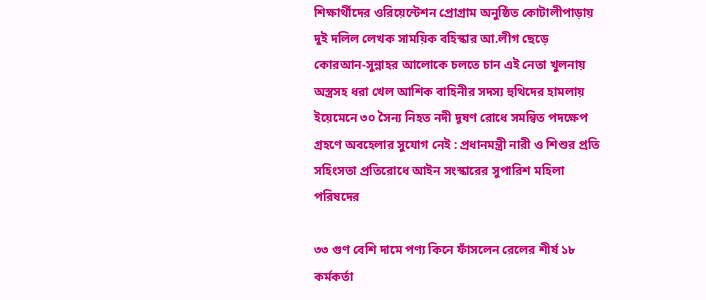শিক্ষার্থীদের ওরিয়েন্টেশন প্রোগ্রাম অনুষ্ঠিত কোটালীপাড়ায় দুই দলিল লেখক সাময়িক বহিস্কার আ.লীগ ছেড়ে কোরআন-সুন্নাহর আলোকে চলতে চান এই নেতা খুলনায় অস্ত্রসহ ধরা খেল আশিক বাহিনীর সদস্য হুথিদের হামলায় ইয়েমেনে ৩০ সৈন্য নিহত নদী দূষণ রোধে সমন্বিত পদক্ষেপ গ্রহণে অবহেলার সুযোগ নেই : প্রধানমন্ত্রী নারী ও শিশুর প্রতি সহিংসতা প্রতিরোধে আইন সংস্কারের সুপারিশ মহিলা পরিষদের

৩৩ গুণ বেশি দামে পণ্য কিনে ফাঁসলেন রেলের শীর্ষ ১৮ কর্মকর্তা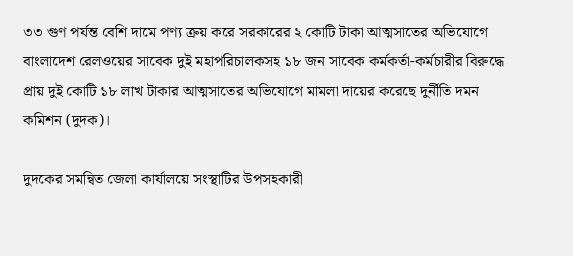৩৩ গুণ পর্যন্ত বেশি দামে পণ্য ক্রয় করে সরকারের ২ কোটি টাকা আত্মসাতের অভিযোগে বাংলাদেশ রেলওয়ের সাবেক দুই মহাপরিচালকসহ ১৮ জন সাবেক কর্মকর্তা-কর্মচারীর বিরুদ্ধে প্রায় দুই কোটি ১৮ লাখ টাকার আত্মসাতের অভিযোগে মামলা দায়ের করেছে দুর্নীতি দমন কমিশন (দুদক)।

দুদকের সমন্বিত জেলা কার্যালয়ে সংস্থাটির উপসহকারী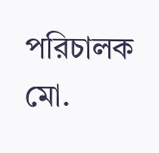পরিচালক মো.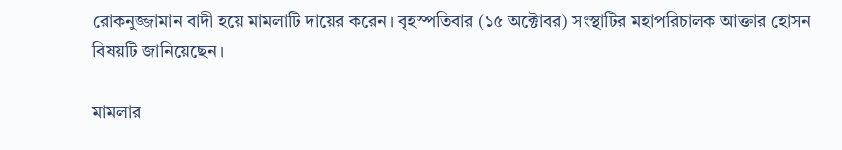রোকনুজ্জামান বাদী হয়ে মামলাটি দায়ের করেন। বৃহস্পতিবার (১৫ অক্টোবর) সংস্থাটির মহাপরিচালক আক্তার হোসন বিষয়টি জানিয়েছেন।

মামলার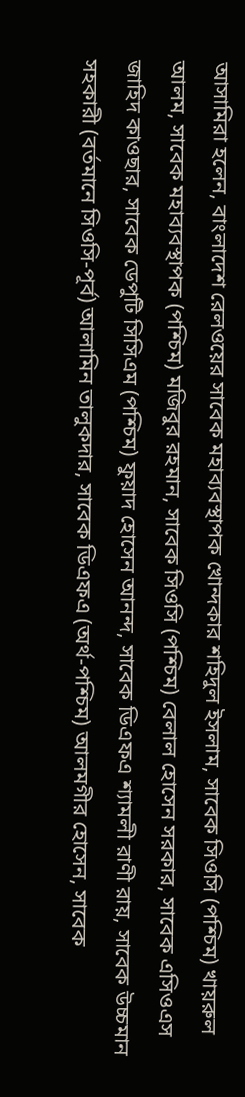আসামিরা হলেন, বাংলাদেশ রেলওয়ের সাবেক মহাব্যবস্থাপক খোন্দকার শহিদুল ইসলাম, সাবেক সিওসি (পশ্চিম) খায়রুল আলম, সাবেক মহাব্যবস্থাপক (পশ্চিম) মজিবুর রহমান, সাবেক সিওসি (পশ্চিম) বেলাল হোসেন সরকার, সাবেক এসিওএস জাহিদ কাওছার, সাবেক ডেপুটি সিসিএম (পশ্চিম) ফুয়াদ হোসেন আনন্দ, সাবেক ডিএফএ শ্যামলী রাণী রায়, সাবেক উচ্চমান সহকারী (বর্তমানে সিওসি-পূর্ব) আলামিন তালুকদার, সাবেক ডিএফএ (অর্থ-পশ্চিম) আলমগীর হোসেন, সাবেক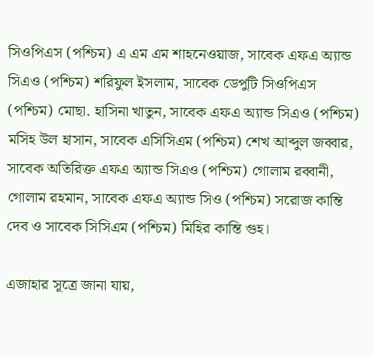সিওপিএস (পশ্চিম) এ এম এম শাহনেওয়াজ, সাবেক এফএ অ্যান্ড সিএও (পশ্চিম) শরিফুল ইসলাম, সাবেক ডেপুটি সিওপিএস (পশ্চিম) মোছা. হাসিনা খাতুন, সাবেক এফএ অ্যান্ড সিএও (পশ্চিম) মসিহ উল হাসান, সাবেক এসিসিএম (পশ্চিম) শেখ আব্দুল জব্বার, সাবেক অতিরিক্ত এফএ অ্যান্ড সিএও (পশ্চিম) গোলাম রব্বানী, গোলাম রহমান, সাবেক এফএ অ্যান্ড সিও (পশ্চিম) সরোজ কান্তি দেব ও সাবেক সিসিএম (পশ্চিম) মিহির কান্তি গুহ।

এজাহার সূত্রে জানা যায়,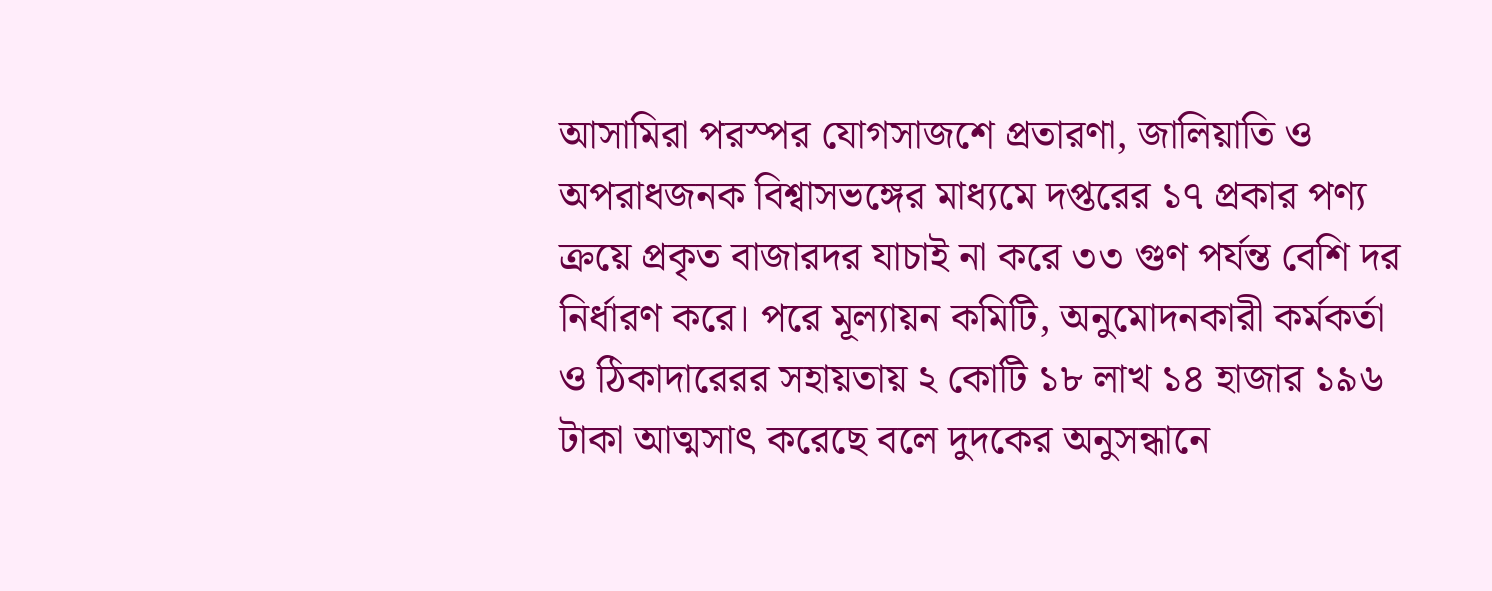আসামিরা পরস্পর যোগসাজশে প্রতারণা, জালিয়াতি ও অপরাধজনক বিশ্বাসভঙ্গের মাধ্যমে দপ্তরের ১৭ প্রকার পণ্য ক্রয়ে প্রকৃত বাজারদর যাচাই না করে ৩৩ গুণ পর্যন্ত বেশি দর নির্ধারণ করে। পরে মূল্যায়ন কমিটি, অনুমোদনকারী কর্মকর্তা ও ঠিকাদারেরর সহায়তায় ২ কোটি ১৮ লাখ ১৪ হাজার ১৯৬ টাকা আত্মসাৎ করেছে বলে দুদকের অনুসন্ধানে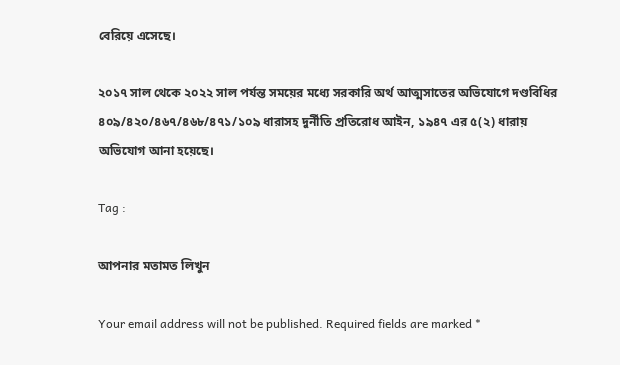বেরিয়ে এসেছে।

২০১৭ সাল থেকে ২০২২ সাল পর্যন্ত সময়ের মধ্যে সরকারি অর্থ আত্মসাতের অভিযোগে দণ্ডবিধির ৪০৯/৪২০/৪৬৭/৪৬৮/৪৭১/১০৯ ধারাসহ দুর্নীতি প্রতিরোধ আইন, ১৯৪৭ এর ৫(২) ধারায় অভিযোগ আনা হয়েছে।

Tag :

আপনার মতামত লিখুন

Your email address will not be published. Required fields are marked *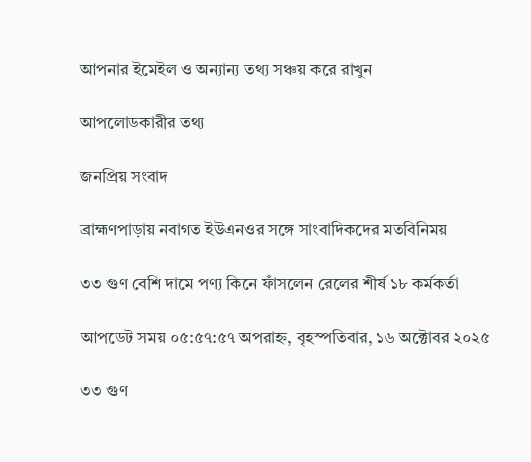আপনার ইমেইল ও অন্যান্য তথ্য সঞ্চয় করে রাখুন

আপলোডকারীর তথ্য

জনপ্রিয় সংবাদ

ব্রাহ্মণপাড়ায় নবাগত ইউএনওর সঙ্গে সাংবাদিকদের মতবিনিময়

৩৩ গুণ বেশি দামে পণ্য কিনে ফাঁসলেন রেলের শীর্ষ ১৮ কর্মকর্তা

আপডেট সময় ০৫:৫৭:৫৭ অপরাহ্ন, বৃহস্পতিবার, ১৬ অক্টোবর ২০২৫

৩৩ গুণ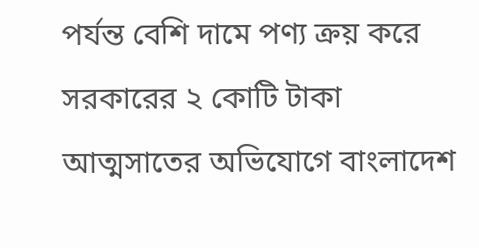পর্যন্ত বেশি দামে পণ্য ক্রয় করে সরকারের ২ কোটি টাকা আত্মসাতের অভিযোগে বাংলাদেশ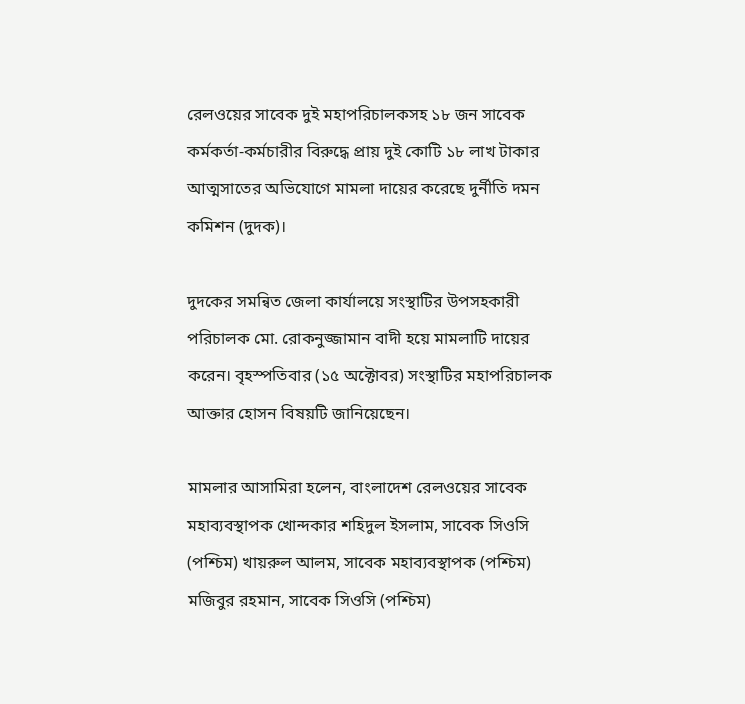রেলওয়ের সাবেক দুই মহাপরিচালকসহ ১৮ জন সাবেক কর্মকর্তা-কর্মচারীর বিরুদ্ধে প্রায় দুই কোটি ১৮ লাখ টাকার আত্মসাতের অভিযোগে মামলা দায়ের করেছে দুর্নীতি দমন কমিশন (দুদক)।

দুদকের সমন্বিত জেলা কার্যালয়ে সংস্থাটির উপসহকারী পরিচালক মো. রোকনুজ্জামান বাদী হয়ে মামলাটি দায়ের করেন। বৃহস্পতিবার (১৫ অক্টোবর) সংস্থাটির মহাপরিচালক আক্তার হোসন বিষয়টি জানিয়েছেন।

মামলার আসামিরা হলেন, বাংলাদেশ রেলওয়ের সাবেক মহাব্যবস্থাপক খোন্দকার শহিদুল ইসলাম, সাবেক সিওসি (পশ্চিম) খায়রুল আলম, সাবেক মহাব্যবস্থাপক (পশ্চিম) মজিবুর রহমান, সাবেক সিওসি (পশ্চিম)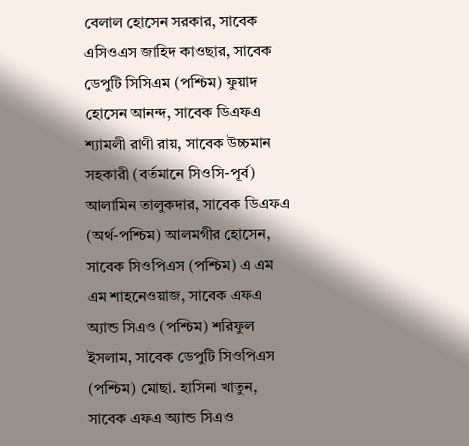বেলাল হোসেন সরকার, সাবেক এসিওএস জাহিদ কাওছার, সাবেক ডেপুটি সিসিএম (পশ্চিম) ফুয়াদ হোসেন আনন্দ, সাবেক ডিএফএ শ্যামলী রাণী রায়, সাবেক উচ্চমান সহকারী (বর্তমানে সিওসি-পূর্ব) আলামিন তালুকদার, সাবেক ডিএফএ (অর্থ-পশ্চিম) আলমগীর হোসেন, সাবেক সিওপিএস (পশ্চিম) এ এম এম শাহনেওয়াজ, সাবেক এফএ অ্যান্ড সিএও (পশ্চিম) শরিফুল ইসলাম, সাবেক ডেপুটি সিওপিএস (পশ্চিম) মোছা. হাসিনা খাতুন, সাবেক এফএ অ্যান্ড সিএও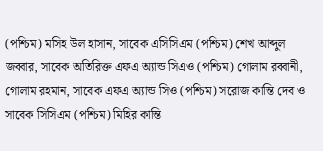(পশ্চিম) মসিহ উল হাসান, সাবেক এসিসিএম (পশ্চিম) শেখ আব্দুল জব্বার, সাবেক অতিরিক্ত এফএ অ্যান্ড সিএও (পশ্চিম) গোলাম রব্বানী, গোলাম রহমান, সাবেক এফএ অ্যান্ড সিও (পশ্চিম) সরোজ কান্তি দেব ও সাবেক সিসিএম (পশ্চিম) মিহির কান্তি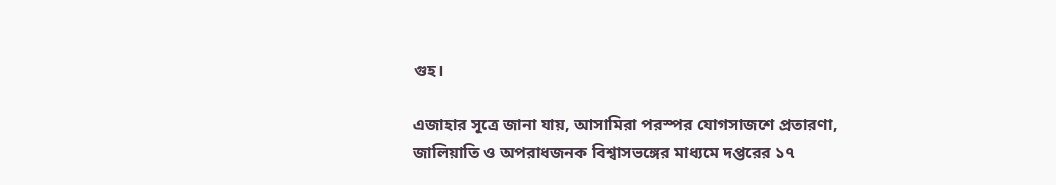গুহ।

এজাহার সূত্রে জানা যায়, আসামিরা পরস্পর যোগসাজশে প্রতারণা, জালিয়াতি ও অপরাধজনক বিশ্বাসভঙ্গের মাধ্যমে দপ্তরের ১৭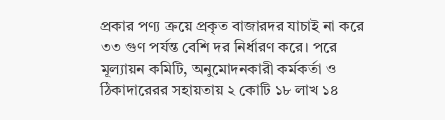প্রকার পণ্য ক্রয়ে প্রকৃত বাজারদর যাচাই না করে ৩৩ গুণ পর্যন্ত বেশি দর নির্ধারণ করে। পরে মূল্যায়ন কমিটি, অনুমোদনকারী কর্মকর্তা ও ঠিকাদারেরর সহায়তায় ২ কোটি ১৮ লাখ ১৪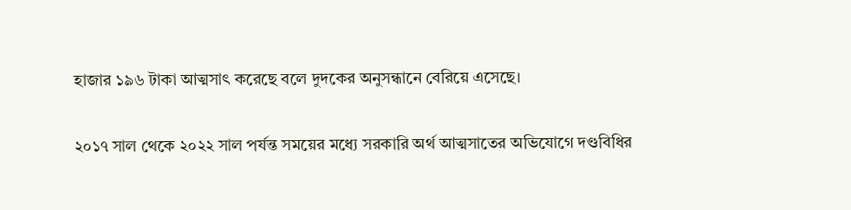হাজার ১৯৬ টাকা আত্মসাৎ করেছে বলে দুদকের অনুসন্ধানে বেরিয়ে এসেছে।

২০১৭ সাল থেকে ২০২২ সাল পর্যন্ত সময়ের মধ্যে সরকারি অর্থ আত্মসাতের অভিযোগে দণ্ডবিধির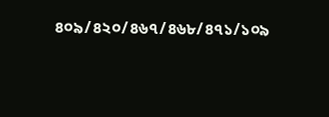৪০৯/৪২০/৪৬৭/৪৬৮/৪৭১/১০৯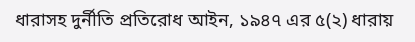ধারাসহ দুর্নীতি প্রতিরোধ আইন, ১৯৪৭ এর ৫(২) ধারায়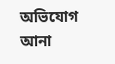অভিযোগ আনা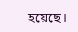হয়েছে।